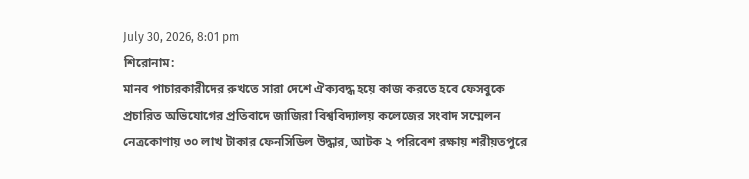July 30, 2026, 8:01 pm
শিরোনাম:
মানব পাচারকারীদের রুখতে সারা দেশে ঐক্যবদ্ধ হয়ে কাজ করতে হবে ফেসবুকে প্রচারিত অভিযোগের প্রতিবাদে জাজিরা বিশ্ববিদ্যালয় কলেজের সংবাদ সম্মেলন নেত্রকোণায় ৩০ লাখ টাকার ফেনসিডিল উদ্ধার, আটক ২ পরিবেশ রক্ষায় শরীয়তপুরে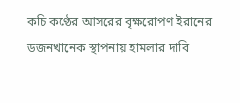কচি কণ্ঠের আসরের বৃক্ষরোপণ ইরানের ডজনখানেক স্থাপনায় হামলার দাবি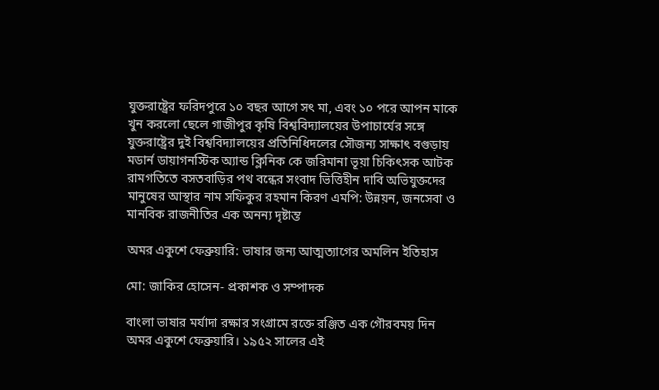যুক্তরাষ্ট্রের ফরিদপুরে ১০ বছর আগে সৎ মা, এবং ১০ পরে আপন মাকে খুন করলো ছেলে গাজীপুর কৃষি বিশ্ববিদ্যালয়ের উপাচার্যের সঙ্গে যুক্তরাষ্ট্রের দুই বিশ্ববিদ্যালয়ের প্রতিনিধিদলের সৌজন্য সাক্ষাৎ বগুড়ায় মডার্ন ডায়াগনস্টিক অ্যান্ড ক্লিনিক কে জরিমানা ভূয়া চিকিৎসক আটক রামগতিতে বসতবাড়ির পথ বন্ধের সংবাদ ভিত্তিহীন দাবি অভিযুক্তদের মানুষের আস্থার নাম সফিকুর রহমান কিরণ এমপি: উন্নয়ন, জনসেবা ও মানবিক রাজনীতির এক অনন্য দৃষ্টান্ত

অমর একুশে ফেব্রুয়ারি: ভাষার জন্য আত্মত্যাগের অমলিন ইতিহাস

মো: জাকির হোসেন- প্রকাশক ও সম্পাদক

বাংলা ভাষার মর্যাদা রক্ষার সংগ্রামে রক্তে রঞ্জিত এক গৌরবময় দিন অমর একুশে ফেব্রুয়ারি। ১৯৫২ সালের এই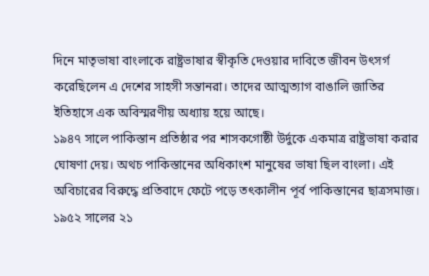দিনে মাতৃভাষা বাংলাকে রাষ্ট্রভাষার স্বীকৃতি দেওয়ার দাবিতে জীবন উৎসর্গ করেছিলেন এ দেশের সাহসী সন্তানরা। তাদের আত্মত্যাগ বাঙালি জাতির ইতিহাসে এক অবিস্মরণীয় অধ্যায় হয়ে আছে।
১৯৪৭ সালে পাকিস্তান প্রতিষ্ঠার পর শাসকগোষ্ঠী উর্দুকে একমাত্র রাষ্ট্রভাষা করার ঘোষণা দেয়। অথচ পাকিস্তানের অধিকাংশ মানুষের ভাষা ছিল বাংলা। এই অবিচারের বিরুদ্ধে প্রতিবাদে ফেটে পড়ে তৎকালীন পূর্ব পাকিস্তানের ছাত্রসমাজ। ১৯৫২ সালের ২১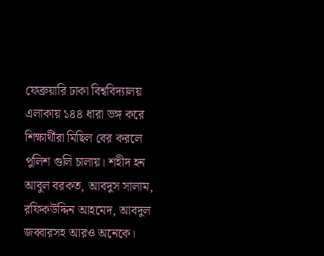ফেব্রুয়ারি ঢাকা বিশ্ববিদ্যালয় এলাকায় ১৪৪ ধারা ভঙ্গ করে শিক্ষার্থীরা মিছিল বের করলে পুলিশ গুলি চালায়। শহীদ হন আবুল বরকত, আবদুস সালাম, রফিকউদ্দিন আহমেদ, আবদুল জব্বারসহ আরও অনেকে।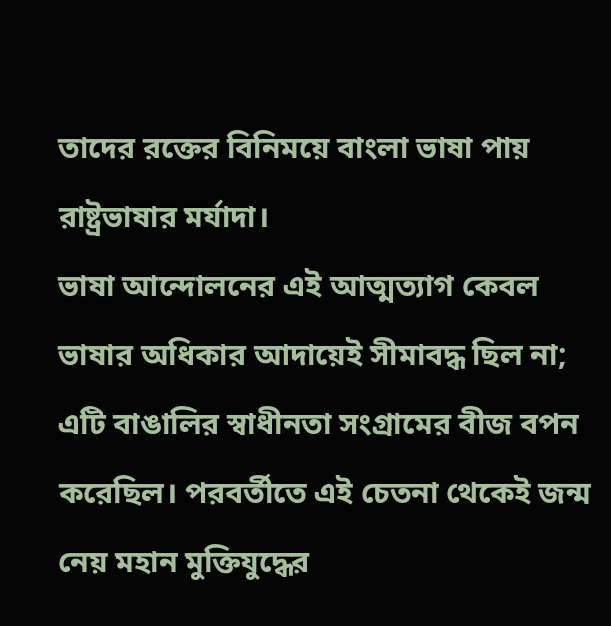তাদের রক্তের বিনিময়ে বাংলা ভাষা পায় রাষ্ট্রভাষার মর্যাদা।
ভাষা আন্দোলনের এই আত্মত্যাগ কেবল ভাষার অধিকার আদায়েই সীমাবদ্ধ ছিল না; এটি বাঙালির স্বাধীনতা সংগ্রামের বীজ বপন করেছিল। পরবর্তীতে এই চেতনা থেকেই জন্ম নেয় মহান মুক্তিযুদ্ধের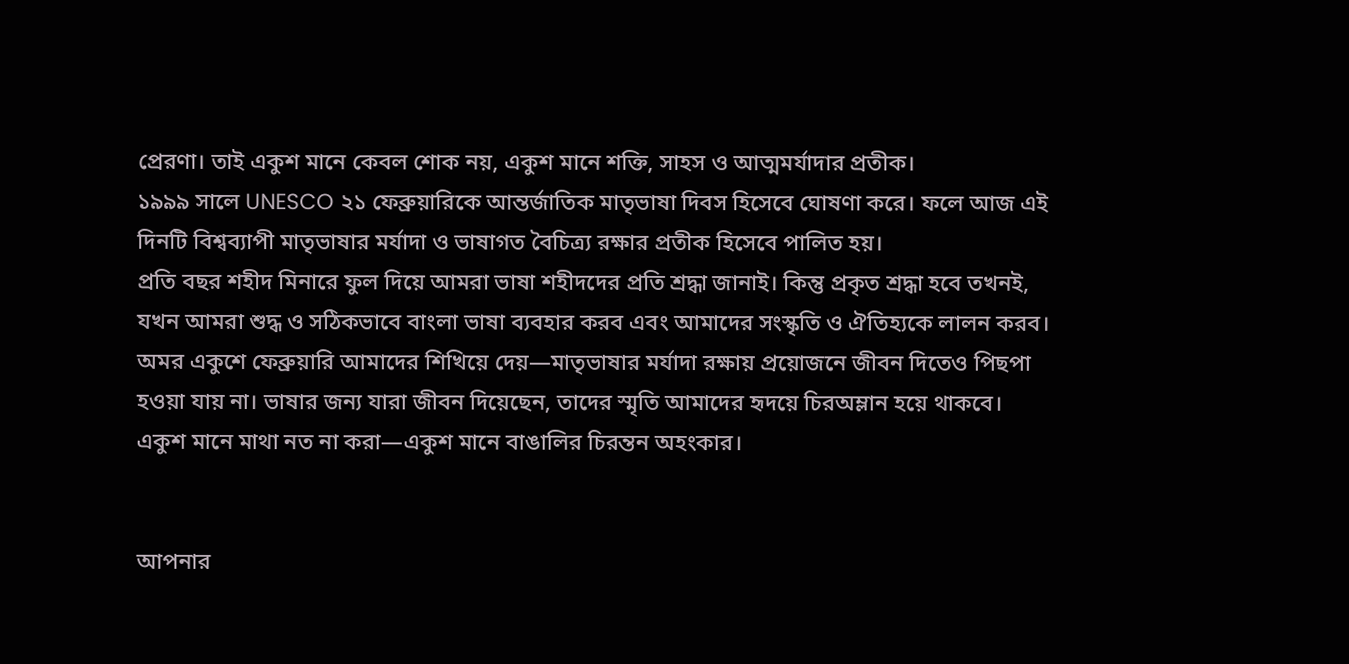প্রেরণা। তাই একুশ মানে কেবল শোক নয়, একুশ মানে শক্তি, সাহস ও আত্মমর্যাদার প্রতীক।
১৯৯৯ সালে UNESCO ২১ ফেব্রুয়ারিকে আন্তর্জাতিক মাতৃভাষা দিবস হিসেবে ঘোষণা করে। ফলে আজ এই দিনটি বিশ্বব্যাপী মাতৃভাষার মর্যাদা ও ভাষাগত বৈচিত্র্য রক্ষার প্রতীক হিসেবে পালিত হয়।
প্রতি বছর শহীদ মিনারে ফুল দিয়ে আমরা ভাষা শহীদদের প্রতি শ্রদ্ধা জানাই। কিন্তু প্রকৃত শ্রদ্ধা হবে তখনই, যখন আমরা শুদ্ধ ও সঠিকভাবে বাংলা ভাষা ব্যবহার করব এবং আমাদের সংস্কৃতি ও ঐতিহ্যকে লালন করব।
অমর একুশে ফেব্রুয়ারি আমাদের শিখিয়ে দেয়—মাতৃভাষার মর্যাদা রক্ষায় প্রয়োজনে জীবন দিতেও পিছপা হওয়া যায় না। ভাষার জন্য যারা জীবন দিয়েছেন, তাদের স্মৃতি আমাদের হৃদয়ে চিরঅম্লান হয়ে থাকবে।
একুশ মানে মাথা নত না করা—একুশ মানে বাঙালির চিরন্তন অহংকার।


আপনার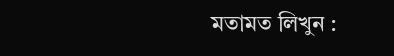মতামত লিখুন :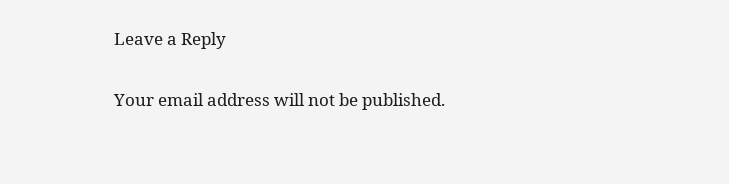Leave a Reply

Your email address will not be published.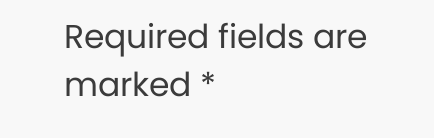Required fields are marked *